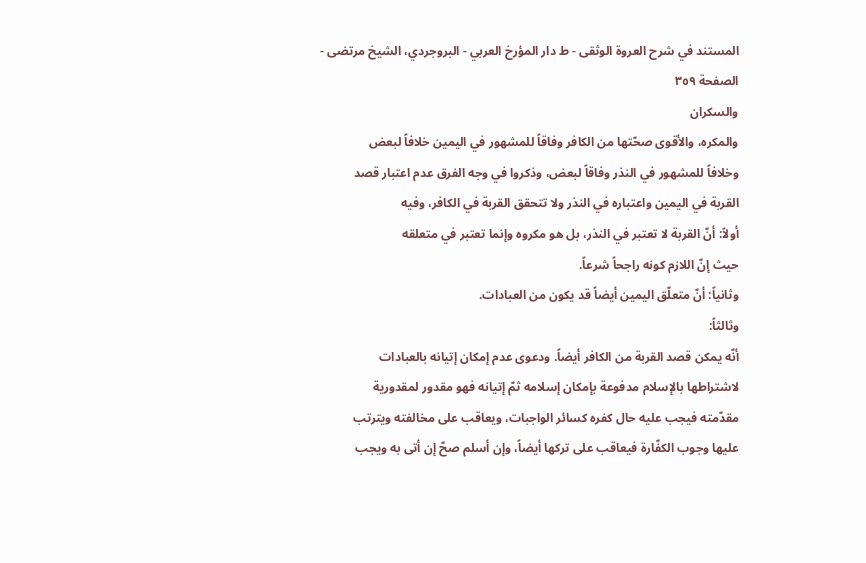المستند في شرح العروة الوثقى - ط دار المؤرخ العربي - البروجردي، الشيخ مرتضى - الصفحة ٣٥٩
والسكران
والمكره، والأقوى صحّتها من الكافر وفاقاً للمشهور في اليمين خلافاً لبعض
وخلافاً للمشهور في النذر وفاقاً لبعض، وذكروا في وجه الفرق عدم اعتبار قصد
القربة في اليمين واعتباره في النذر ولا تتحقق القربة في الكافر، وفيه
أولاً: أنّ القربة لا تعتبر في النذر، بل هو مكروه وإنما تعتبر في متعلقه
حيث إنّ اللازم كونه راجحاً شرعاً.
وثانياً: أنّ متعلّق اليمين أيضاً قد يكون من العبادات.
وثالثاً:
أنّه يمكن قصد القربة من الكافر أيضاً. ودعوى عدم إمكان إتيانه بالعبادات
لاشتراطها بالإسلام مدفوعة بإمكان إسلامه ثمّ إتيانه فهو مقدور لمقدورية
مقدّمته فيجب عليه حال كفره كسائر الواجبات، ويعاقب على مخالفته ويترتب
عليها وجوب الكفّارة فيعاقب على تركها أيضاً، وإن أسلم صحّ إن أتى به ويجب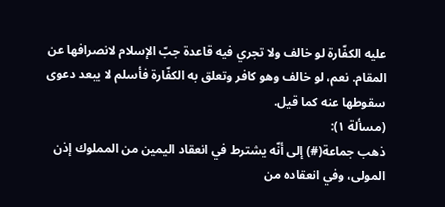عليه الكفّارة لو خالف ولا تجري فيه قاعدة جبّ الإسلام لانصرافها عن
المقام. نعم، لو خالف وهو كافر وتعلق به الكفّارة فأسلم لا يبعد دعوى
سقوطها عنه كما قيل.
(مسألة ١):
ذهب جماعة(#) إلى أنّه يشترط في انعقاد اليمين من المملوك إذن المولى، وفي انعقاده من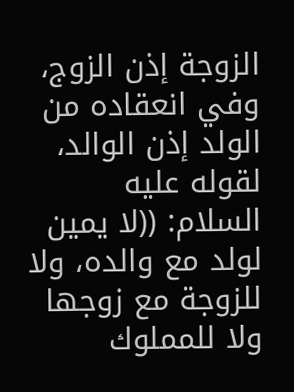الزوجة إذن الزوج، وفي انعقاده من الولد إذن الوالد، لقوله عليه السلام: ((لا يمين لولد مع والده، ولا للزوجة مع زوجها ولا للمملوك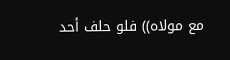مع مولاه)) فلو حلف أحد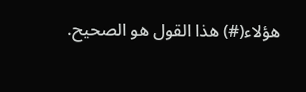هؤلاء(#) هذا القول هو الصحيح.